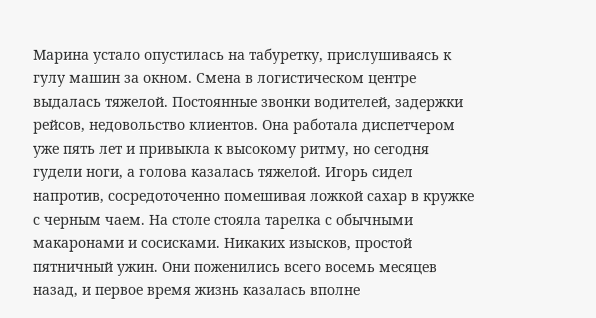Марина устало опустилась на табуретку, прислушиваясь к гулу машин за окном. Смена в логистическом центре выдалась тяжелой. Постоянные звонки водителей, задержки рейсов, недовольство клиентов. Она работала диспетчером уже пять лет и привыкла к высокому ритму, но сегодня гудели ноги, а голова казалась тяжелой. Игорь сидел напротив, сосредоточенно помешивая ложкой сахар в кружке с черным чаем. На столе стояла тарелка с обычными макаронами и сосисками. Никаких изысков, простой пятничный ужин. Они поженились всего восемь месяцев назад, и первое время жизнь казалась вполне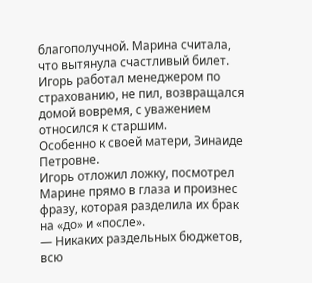благополучной. Марина считала, что вытянула счастливый билет. Игорь работал менеджером по страхованию, не пил, возвращался домой вовремя, с уважением относился к старшим.
Особенно к своей матери, Зинаиде Петровне.
Игорь отложил ложку, посмотрел Марине прямо в глаза и произнес фразу, которая разделила их брак на «до» и «после».
— Никаких раздельных бюджетов, всю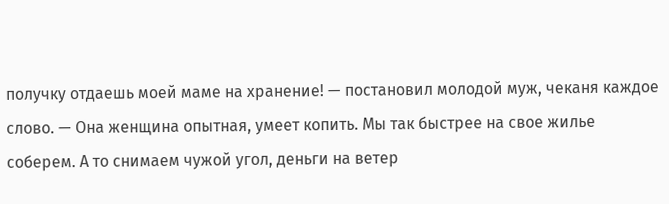получку отдаешь моей маме на хранение! — постановил молодой муж, чеканя каждое слово. — Она женщина опытная, умеет копить. Мы так быстрее на свое жилье соберем. А то снимаем чужой угол, деньги на ветер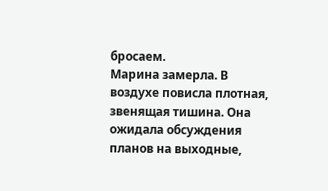бросаем.
Марина замерла. В воздухе повисла плотная, звенящая тишина. Она ожидала обсуждения планов на выходные,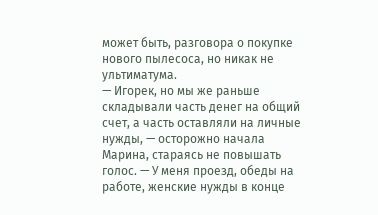может быть, разговора о покупке нового пылесоса, но никак не ультиматума.
— Игорек, но мы же раньше складывали часть денег на общий счет, а часть оставляли на личные нужды, — осторожно начала Марина, стараясь не повышать голос. — У меня проезд, обеды на работе, женские нужды в конце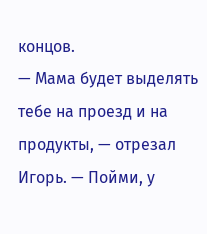концов.
— Мама будет выделять тебе на проезд и на продукты, — отрезал Игорь. — Пойми, у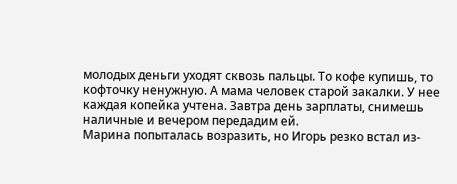молодых деньги уходят сквозь пальцы. То кофе купишь, то кофточку ненужную. А мама человек старой закалки. У нее каждая копейка учтена. Завтра день зарплаты, снимешь наличные и вечером передадим ей.
Марина попыталась возразить, но Игорь резко встал из-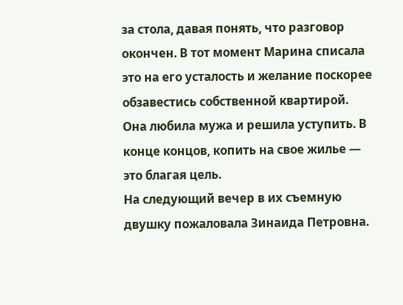за стола, давая понять, что разговор окончен. В тот момент Марина списала это на его усталость и желание поскорее обзавестись собственной квартирой. Она любила мужа и решила уступить. В конце концов, копить на свое жилье — это благая цель.
На следующий вечер в их съемную двушку пожаловала Зинаида Петровна.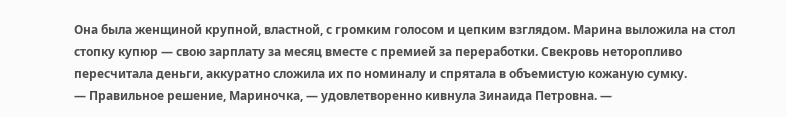Она была женщиной крупной, властной, с громким голосом и цепким взглядом. Марина выложила на стол стопку купюр — свою зарплату за месяц вместе с премией за переработки. Свекровь неторопливо пересчитала деньги, аккуратно сложила их по номиналу и спрятала в объемистую кожаную сумку.
— Правильное решение, Мариночка, — удовлетворенно кивнула Зинаида Петровна. —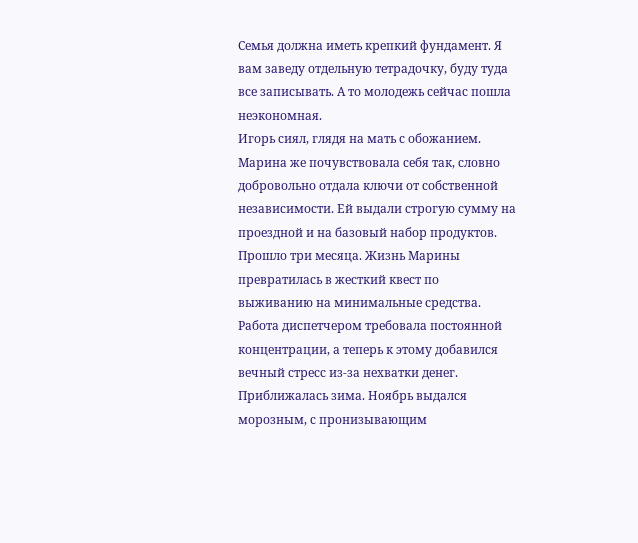Семья должна иметь крепкий фундамент. Я вам заведу отдельную тетрадочку, буду туда все записывать. А то молодежь сейчас пошла неэкономная.
Игорь сиял, глядя на мать с обожанием. Марина же почувствовала себя так, словно добровольно отдала ключи от собственной независимости. Ей выдали строгую сумму на проездной и на базовый набор продуктов.
Прошло три месяца. Жизнь Марины превратилась в жесткий квест по выживанию на минимальные средства. Работа диспетчером требовала постоянной концентрации, а теперь к этому добавился вечный стресс из-за нехватки денег. Приближалась зима. Ноябрь выдался морозным, с пронизывающим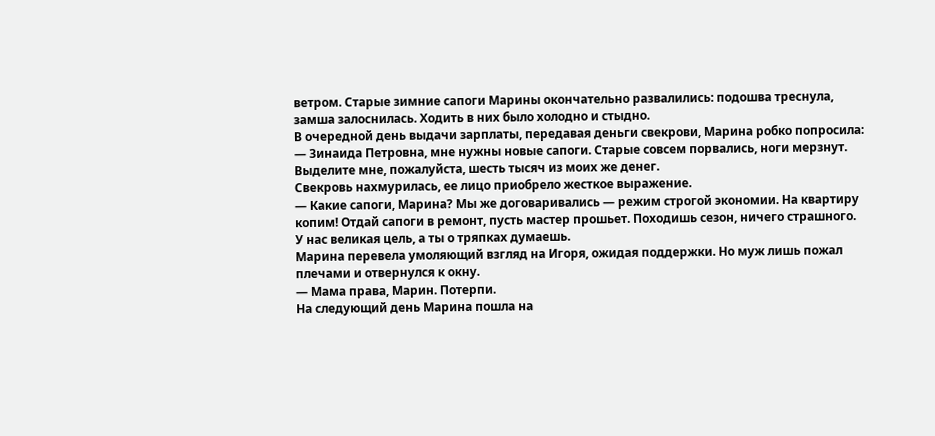ветром. Старые зимние сапоги Марины окончательно развалились: подошва треснула, замша залоснилась. Ходить в них было холодно и стыдно.
В очередной день выдачи зарплаты, передавая деньги свекрови, Марина робко попросила:
— Зинаида Петровна, мне нужны новые сапоги. Старые совсем порвались, ноги мерзнут. Выделите мне, пожалуйста, шесть тысяч из моих же денег.
Свекровь нахмурилась, ее лицо приобрело жесткое выражение.
— Какие сапоги, Марина? Мы же договаривались — режим строгой экономии. На квартиру копим! Отдай сапоги в ремонт, пусть мастер прошьет. Походишь сезон, ничего страшного. У нас великая цель, а ты о тряпках думаешь.
Марина перевела умоляющий взгляд на Игоря, ожидая поддержки. Но муж лишь пожал плечами и отвернулся к окну.
— Мама права, Марин. Потерпи.
На следующий день Марина пошла на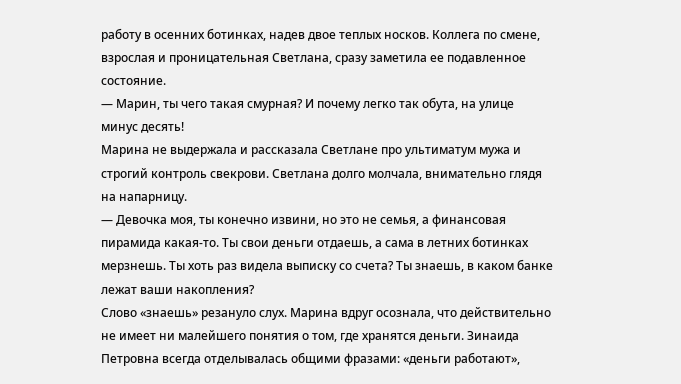работу в осенних ботинках, надев двое теплых носков. Коллега по смене, взрослая и проницательная Светлана, сразу заметила ее подавленное состояние.
— Марин, ты чего такая смурная? И почему легко так обута, на улице минус десять!
Марина не выдержала и рассказала Светлане про ультиматум мужа и строгий контроль свекрови. Светлана долго молчала, внимательно глядя на напарницу.
— Девочка моя, ты конечно извини, но это не семья, а финансовая пирамида какая-то. Ты свои деньги отдаешь, а сама в летних ботинках мерзнешь. Ты хоть раз видела выписку со счета? Ты знаешь, в каком банке лежат ваши накопления?
Слово «знаешь» резануло слух. Марина вдруг осознала, что действительно не имеет ни малейшего понятия о том, где хранятся деньги. Зинаида Петровна всегда отделывалась общими фразами: «деньги работают»,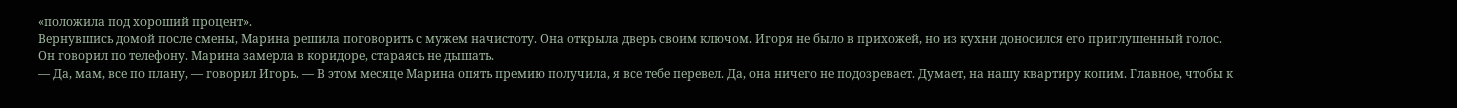«положила под хороший процент».
Вернувшись домой после смены, Марина решила поговорить с мужем начистоту. Она открыла дверь своим ключом. Игоря не было в прихожей, но из кухни доносился его приглушенный голос. Он говорил по телефону. Марина замерла в коридоре, стараясь не дышать.
— Да, мам, все по плану, — говорил Игорь. — В этом месяце Марина опять премию получила, я все тебе перевел. Да, она ничего не подозревает. Думает, на нашу квартиру копим. Главное, чтобы к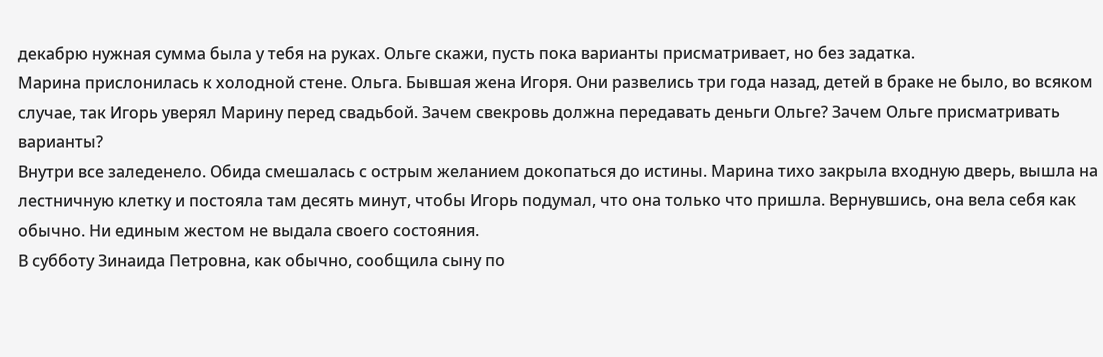декабрю нужная сумма была у тебя на руках. Ольге скажи, пусть пока варианты присматривает, но без задатка.
Марина прислонилась к холодной стене. Ольга. Бывшая жена Игоря. Они развелись три года назад, детей в браке не было, во всяком случае, так Игорь уверял Марину перед свадьбой. Зачем свекровь должна передавать деньги Ольге? Зачем Ольге присматривать варианты?
Внутри все заледенело. Обида смешалась с острым желанием докопаться до истины. Марина тихо закрыла входную дверь, вышла на лестничную клетку и постояла там десять минут, чтобы Игорь подумал, что она только что пришла. Вернувшись, она вела себя как обычно. Ни единым жестом не выдала своего состояния.
В субботу Зинаида Петровна, как обычно, сообщила сыну по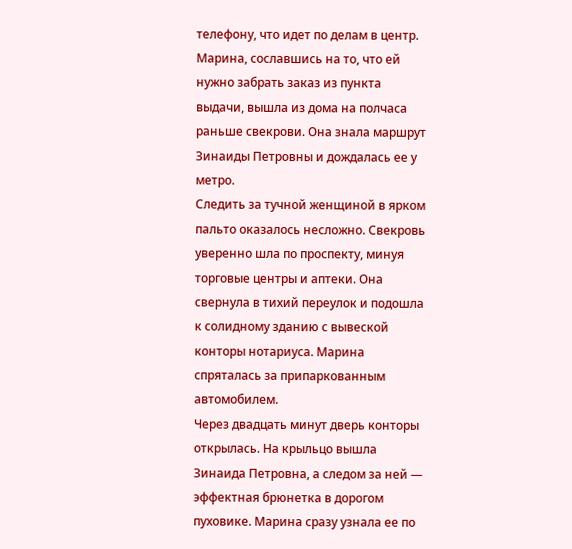телефону, что идет по делам в центр. Марина, сославшись на то, что ей нужно забрать заказ из пункта выдачи, вышла из дома на полчаса раньше свекрови. Она знала маршрут Зинаиды Петровны и дождалась ее у метро.
Следить за тучной женщиной в ярком пальто оказалось несложно. Свекровь уверенно шла по проспекту, минуя торговые центры и аптеки. Она свернула в тихий переулок и подошла к солидному зданию с вывеской конторы нотариуса. Марина спряталась за припаркованным автомобилем.
Через двадцать минут дверь конторы открылась. На крыльцо вышла Зинаида Петровна, а следом за ней — эффектная брюнетка в дорогом пуховике. Марина сразу узнала ее по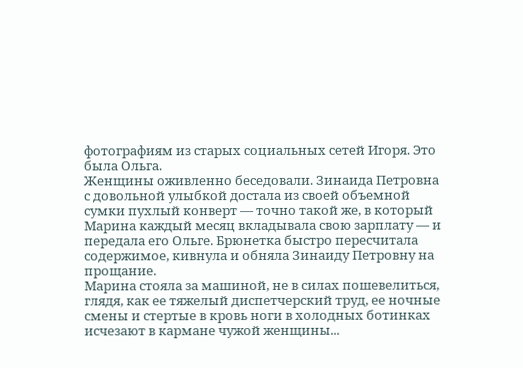фотографиям из старых социальных сетей Игоря. Это была Ольга.
Женщины оживленно беседовали. Зинаида Петровна с довольной улыбкой достала из своей объемной сумки пухлый конверт — точно такой же, в который Марина каждый месяц вкладывала свою зарплату — и передала его Ольге. Брюнетка быстро пересчитала содержимое, кивнула и обняла Зинаиду Петровну на прощание.
Марина стояла за машиной, не в силах пошевелиться, глядя, как ее тяжелый диспетчерский труд, ее ночные смены и стертые в кровь ноги в холодных ботинках исчезают в кармане чужой женщины...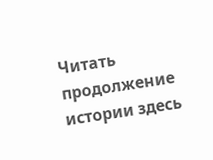Читать продолжение истории здесь